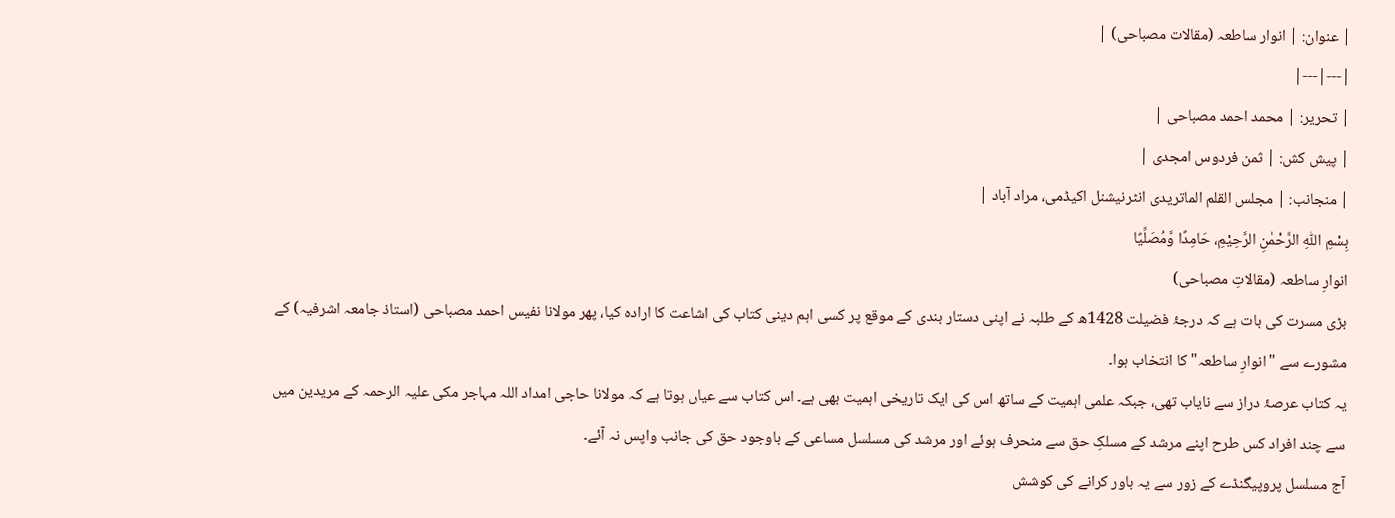| عنوان: | انوار ساطعہ (مقالات مصباحی) |
|---|---|
| تحریر: | محمد احمد مصباحی |
| پیش کش: | ثمن فردوس امجدی |
| منجانب: | مجلس القلم الماتریدی انٹرنیشنل اکیڈمی، مراد آباد |
بِسْمِ اللّٰهِ الرَّحْمٰنِ الرَّحِيْمِ، حَامِدًا وَّمُصَلِّيًا
انوارِ ساطعہ (مقالاتِ مصباحی)
بڑی مسرت کی بات ہے کہ درجۂ فضیلت 1428ھ کے طلبہ نے اپنی دستار بندی کے موقع پر کسی اہم دینی کتاب کی اشاعت کا ارادہ کیا، پھر مولانا نفیس احمد مصباحی (استاذ جامعہ اشرفیہ) کے مشورے سے "انوارِ ساطعہ" کا انتخاب ہوا۔
یہ کتاب عرصۂ دراز سے نایاب تھی، جبکہ علمی اہمیت کے ساتھ اس کی ایک تاریخی اہمیت بھی ہے۔ اس کتاب سے عیاں ہوتا ہے کہ مولانا حاجی امداد اللہ مہاجر مکی علیہ الرحمہ کے مریدین میں سے چند افراد کس طرح اپنے مرشد کے مسلکِ حق سے منحرف ہوئے اور مرشد کی مسلسل مساعی کے باوجود حق کی جانب واپس نہ آئے۔
آج مسلسل پروپیگنڈے کے زور سے یہ باور کرانے کی کوشش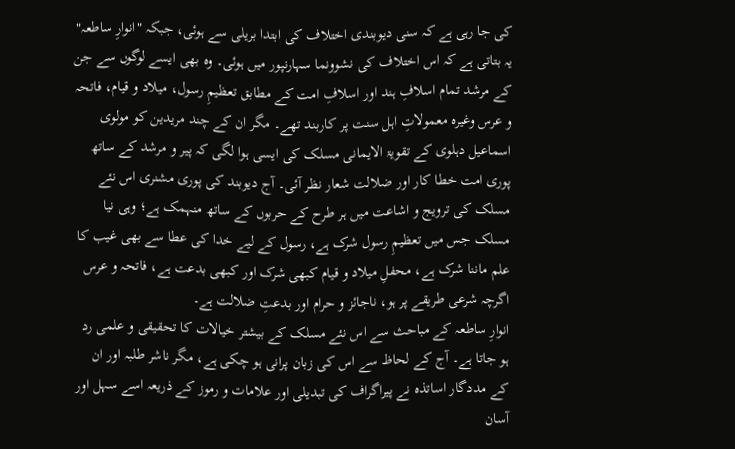کی جا رہی ہے کہ سنی دیوبندی اختلاف کی ابتدا بریلی سے ہوئی، جبکہ "انوارِ ساطعہ" یہ بتاتی ہے کہ اس اختلاف کی نشوونما سہارنپور میں ہوئی۔ وہ بھی ایسے لوگوں سے جن کے مرشد تمام اسلافِ ہند اور اسلافِ امت کے مطابق تعظیمِ رسول، میلاد و قیام، فاتحہ و عرس وغیرہ معمولاتِ اہل سنت پر کاربند تھے۔ مگر ان کے چند مریدین کو مولوی اسماعیل دہلوی کے تقویۃ الایمانی مسلک کی ایسی ہوا لگی کہ پیر و مرشد کے ساتھ پوری امت خطا کار اور ضلالت شعار نظر آئی۔ آج دیوبند کی پوری مشنری اس نئے مسلک کی ترویج و اشاعت میں ہر طرح کے حربوں کے ساتھ منہمک ہے؛ وہی نیا مسلک جس میں تعظیمِ رسول شرک ہے، رسول کے لیے خدا کی عطا سے بھی غیب کا علم ماننا شرک ہے، محفلِ میلاد و قیام کبھی شرک اور کبھی بدعت ہے، فاتحہ و عرس اگرچہ شرعی طریقے پر ہو، ناجائز و حرام اور بدعتِ ضلالت ہے۔
انوارِ ساطعہ کے مباحث سے اس نئے مسلک کے بیشتر خیالات کا تحقیقی و علمی رد ہو جاتا ہے۔ آج کے لحاظ سے اس کی زبان پرانی ہو چکی ہے، مگر ناشر طلبہ اور ان کے مددگار اساتذہ نے پیراگراف کی تبدیلی اور علامات و رموز کے ذریعہ اسے سہل اور آسان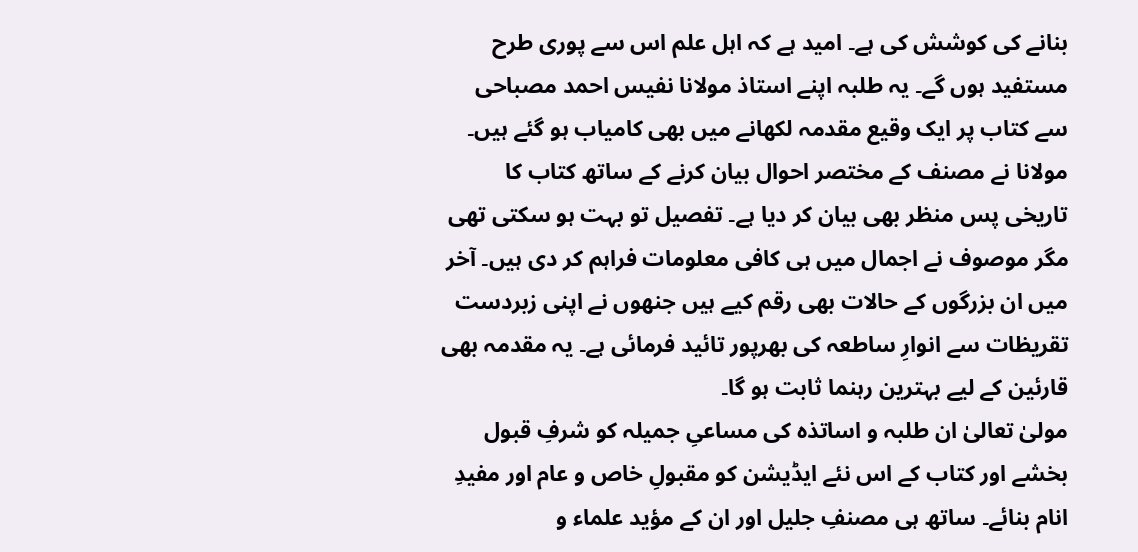بنانے کی کوشش کی ہے۔ امید ہے کہ اہل علم اس سے پوری طرح مستفید ہوں گے۔ یہ طلبہ اپنے استاذ مولانا نفیس احمد مصباحی سے کتاب پر ایک وقیع مقدمہ لکھانے میں بھی کامیاب ہو گئے ہیں۔ مولانا نے مصنف کے مختصر احوال بیان کرنے کے ساتھ کتاب کا تاریخی پس منظر بھی بیان کر دیا ہے۔ تفصیل تو بہت ہو سکتی تھی مگر موصوف نے اجمال میں ہی کافی معلومات فراہم کر دی ہیں۔ آخر میں ان بزرگوں کے حالات بھی رقم کیے ہیں جنھوں نے اپنی زبردست تقریظات سے انوارِ ساطعہ کی بھرپور تائید فرمائی ہے۔ یہ مقدمہ بھی قارئین کے لیے بہترین رہنما ثابت ہو گا۔
مولیٰ تعالیٰ ان طلبہ و اساتذہ کی مساعیِ جمیلہ کو شرفِ قبول بخشے اور کتاب کے اس نئے ایڈیشن کو مقبولِ خاص و عام اور مفیدِ انام بنائے۔ ساتھ ہی مصنفِ جلیل اور ان کے مؤید علماء و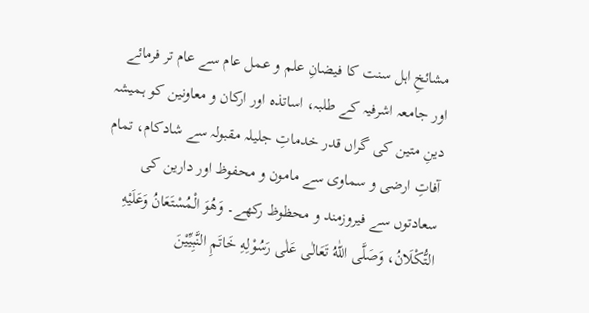مشائخِ اہل سنت کا فیضانِ علم و عمل عام سے عام تر فرمائے اور جامعہ اشرفیہ کے طلبہ، اساتذہ اور ارکان و معاونین کو ہمیشہ دینِ متین کی گراں قدر خدماتِ جلیلہ مقبولہ سے شادکام، تمام آفاتِ ارضی و سماوی سے مامون و محفوظ اور دارین کی سعادتوں سے فیروزمند و محظوظ رکھے۔ وَهُوَ الْمُسْتَعَانُ وَعَلَيْهِ التُّكْلَانُ، وَصَلَّى اللّٰهُ تَعَالٰى عَلٰى رَسُوْلِهِ خَاتَمِ النَّبِيِّيْنَ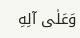وَعَلٰى آلِهِ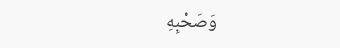وَصَحْبِهِ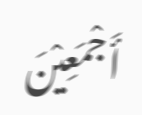أَجْمَعِيْنَ